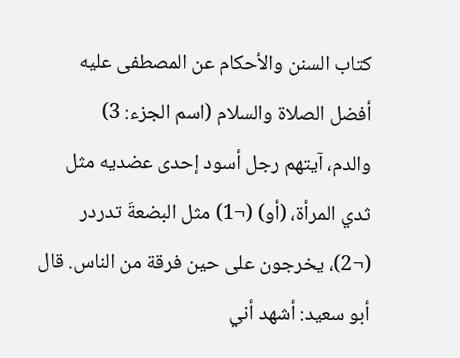كتاب السنن والأحكام عن المصطفى عليه أفضل الصلاة والسلام (اسم الجزء: 3)
والدم، آيتهم رجل أسود إحدى عضديه مثل ثدي المرأة، (أو) (¬1) مثل البضعةَ تدردر (¬2)، يخرجون على حين فرقة من الناس. قال أبو سعيد: أشهد أني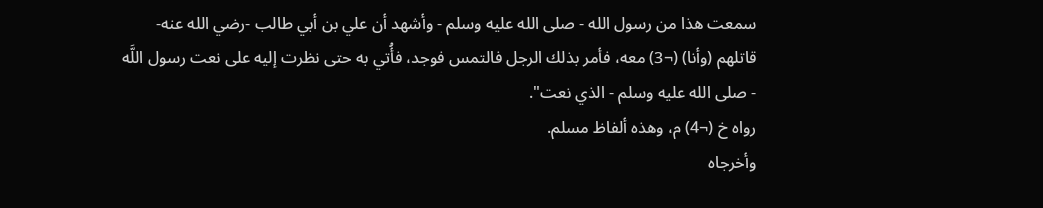سمعت هذا من رسول الله - صلى الله عليه وسلم - وأشهد أن علي بن أبي طالب -رضي الله عنه- قاتلهم (وأنا) (¬3) معه، فأمر بذلك الرجل فالتمس فوجد، فأُتي به حتى نظرت إليه على نعت رسول اللَّه - صلى الله عليه وسلم - الذي نعت".
رواه خ (¬4) م، وهذه ألفاظ مسلم.
وأخرجاه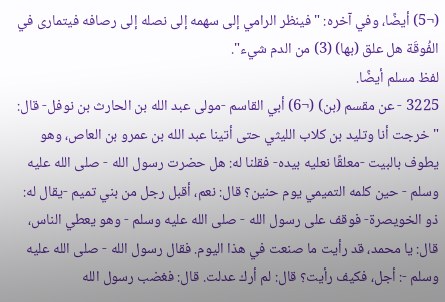(¬5) أيضًا، وفي آخره: "فينظر الرامي إلى سهمه إلى نصله إلى رصافه فيتمارى في الفُوقَة هل علق (بها) (3) من الدم شيء".
لفظ مسلم أيضًا.
3225 - عن مقسم (بن) (¬6) أبي القاسم -مولى عبد الله بن الحارث بن نوفل- قال: "خرجت أنا وتليد بن كلاب الليثي حتى أتينا عبد الله بن عمرو بن العاص، وهو يطوف بالبيت -معلقًا نعليه بيده- فقلنا له: هل حضرت رسول الله - صلى الله عليه وسلم - حين كلمه التميمي يوم حنين؟ قال: نعم، أقبل رجل من بني تميم -يقال له: ذو الخويصرة- فوقف على رسول الله - صلى الله عليه وسلم - وهو يعطي الناس، قال: يا محمد، قد رأيت ما صنعت في هذا اليوم. فقال رسول الله - صلى الله عليه وسلم -: أجل، فكيف رأيت؟ قال: لم أرك عدلت. قال: فغضب رسول الله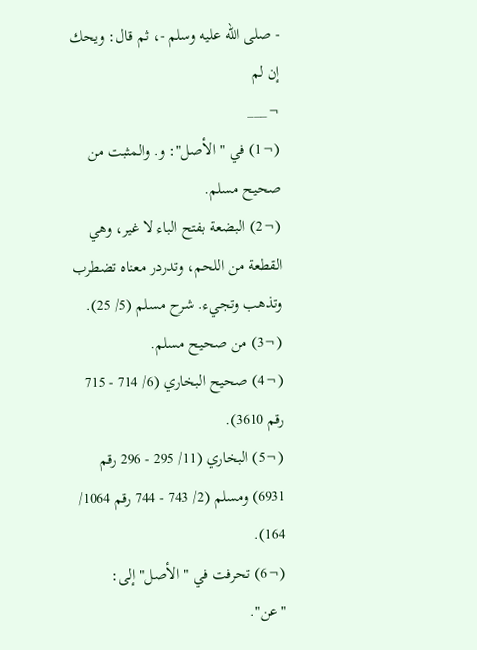- صلى الله عليه وسلم -، ثم قال: ويحك إن لم
¬___
(¬1) في "الأصل": و. والمثبت من صحيح مسلم.
(¬2) البضعة بفتح الباء لا غير، وهي القطعة من اللحم، وتدردر معناه تضطرب وتذهب وتجيء. شرح مسلم (5/ 25).
(¬3) من صحيح مسلم.
(¬4) صحيح البخاري (6/ 714 - 715 رقم 3610).
(¬5) البخاري (11/ 295 - 296 رقم 6931) ومسلم (2/ 743 - 744 رقم 1064/ 164).
(¬6) تحرفت في "الأصل" إلى: "عن".